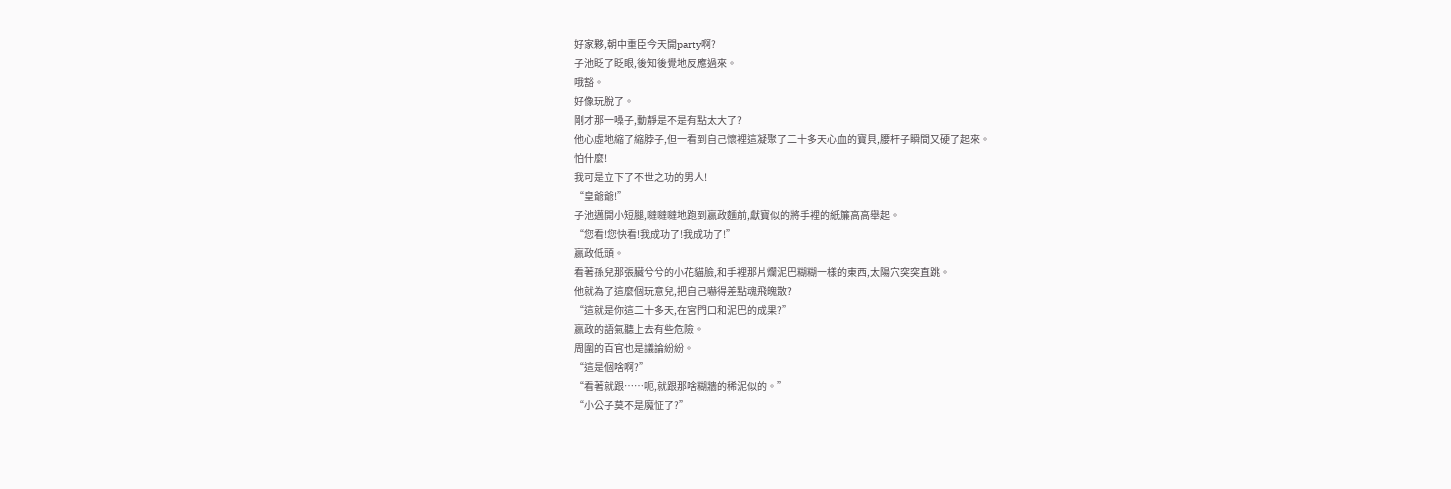好家夥,朝中重臣今天開party啊?
子池眨了眨眼,後知後覺地反應過來。
哦豁。
好像玩脫了。
剛才那一嗓子,動靜是不是有點太大了?
他心虛地縮了縮脖子,但一看到自己懷裡這凝聚了二十多天心血的寶貝,腰杆子瞬間又硬了起來。
怕什麼!
我可是立下了不世之功的男人!
“皇爺爺!”
子池邁開小短腿,噠噠噠地跑到嬴政麵前,獻寶似的將手裡的紙簾高高舉起。
“您看!您快看!我成功了!我成功了!”
嬴政低頭。
看著孫兒那張臟兮兮的小花貓臉,和手裡那片爛泥巴糊糊一樣的東西,太陽穴突突直跳。
他就為了這麼個玩意兒,把自己嚇得差點魂飛魄散?
“這就是你這二十多天,在宮門口和泥巴的成果?”
嬴政的語氣聽上去有些危險。
周圍的百官也是議論紛紛。
“這是個啥啊?”
“看著就跟……呃,就跟那啥糊牆的稀泥似的。”
“小公子莫不是魔怔了?”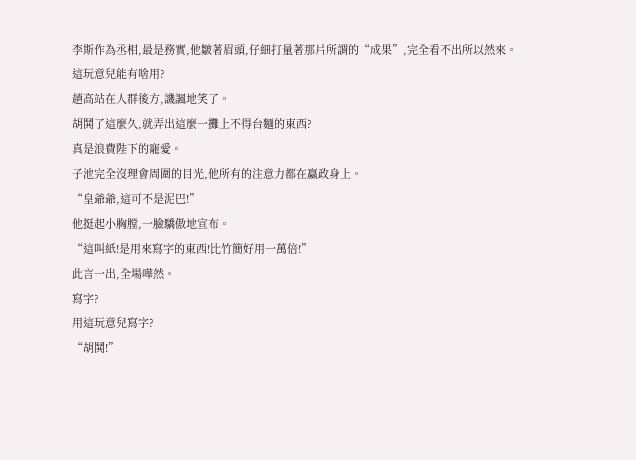李斯作為丞相,最是務實,他皺著眉頭,仔細打量著那片所謂的“成果”,完全看不出所以然來。
這玩意兒能有啥用?
趙高站在人群後方,譏諷地笑了。
胡鬨了這麼久,就弄出這麼一攤上不得台麵的東西?
真是浪費陛下的寵愛。
子池完全沒理會周圍的目光,他所有的注意力都在嬴政身上。
“皇爺爺,這可不是泥巴!”
他挺起小胸膛,一臉驕傲地宣布。
“這叫紙!是用來寫字的東西!比竹簡好用一萬倍!”
此言一出,全場嘩然。
寫字?
用這玩意兒寫字?
“胡鬨!”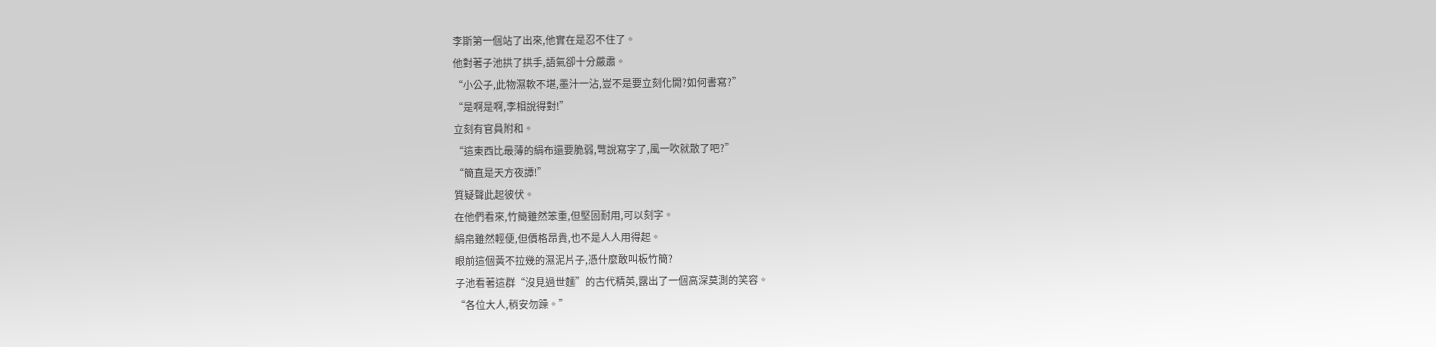李斯第一個站了出來,他實在是忍不住了。
他對著子池拱了拱手,語氣卻十分嚴肅。
“小公子,此物濕軟不堪,墨汁一沾,豈不是要立刻化開?如何書寫?”
“是啊是啊,李相說得對!”
立刻有官員附和。
“這東西比最薄的絹布還要脆弱,彆說寫字了,風一吹就散了吧?”
“簡直是天方夜譚!”
質疑聲此起彼伏。
在他們看來,竹簡雖然笨重,但堅固耐用,可以刻字。
絹帛雖然輕便,但價格昂貴,也不是人人用得起。
眼前這個黃不拉幾的濕泥片子,憑什麼敢叫板竹簡?
子池看著這群“沒見過世麵”的古代精英,露出了一個高深莫測的笑容。
“各位大人,稍安勿躁。”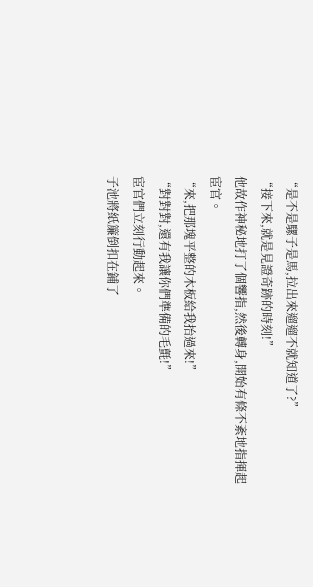“是不是騾子是馬,拉出來遛遛不就知道了?”
“接下來,就是見證奇跡的時刻!”
他故作神秘地打了個響指,然後轉身,開始有條不紊地指揮起宦官。
“來,把那塊平整的木板給我抬過來!”
“對對對,還有我讓你們準備的毛氈!”
宦官們立刻行動起來。
子池將紙簾倒扣在鋪了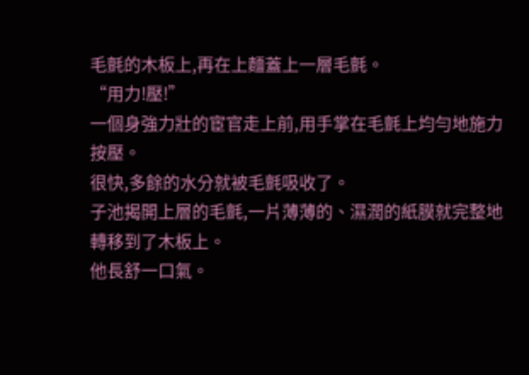毛氈的木板上,再在上麵蓋上一層毛氈。
“用力!壓!”
一個身強力壯的宦官走上前,用手掌在毛氈上均勻地施力按壓。
很快,多餘的水分就被毛氈吸收了。
子池揭開上層的毛氈,一片薄薄的、濕潤的紙膜就完整地轉移到了木板上。
他長舒一口氣。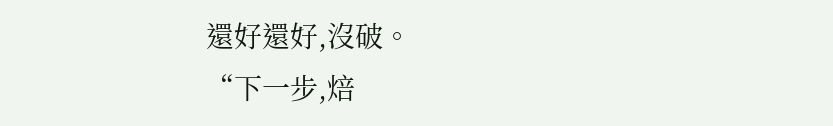還好還好,沒破。
“下一步,焙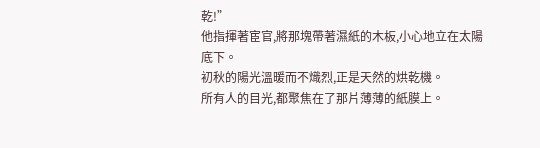乾!”
他指揮著宦官,將那塊帶著濕紙的木板,小心地立在太陽底下。
初秋的陽光溫暖而不熾烈,正是天然的烘乾機。
所有人的目光,都聚焦在了那片薄薄的紙膜上。